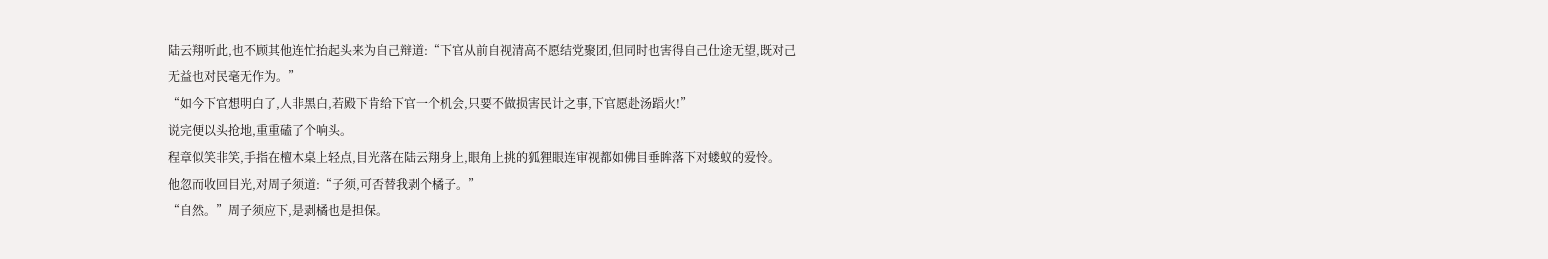陆云翔听此,也不顾其他连忙抬起头来为自己辩道:“下官从前自视清高不愿结党聚团,但同时也害得自己仕途无望,既对己无益也对民毫无作为。”
“如今下官想明白了,人非黑白,若殿下肯给下官一个机会,只要不做损害民计之事,下官愿赴汤蹈火!”
说完便以头抢地,重重磕了个响头。
程章似笑非笑,手指在檀木桌上轻点,目光落在陆云翔身上,眼角上挑的狐狸眼连审视都如佛目垂眸落下对蝼蚁的爱怜。
他忽而收回目光,对周子须道:“子须,可否替我剥个橘子。”
“自然。”周子须应下,是剥橘也是担保。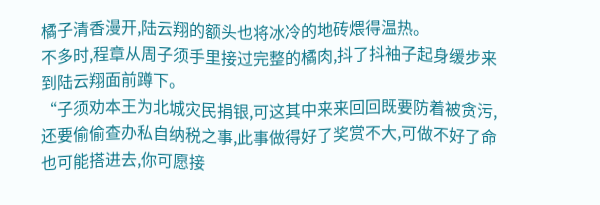橘子清香漫开,陆云翔的额头也将冰冷的地砖煨得温热。
不多时,程章从周子须手里接过完整的橘肉,抖了抖袖子起身缓步来到陆云翔面前蹲下。
“子须劝本王为北城灾民捐银,可这其中来来回回既要防着被贪污,还要偷偷查办私自纳税之事,此事做得好了奖赏不大,可做不好了命也可能搭进去,你可愿接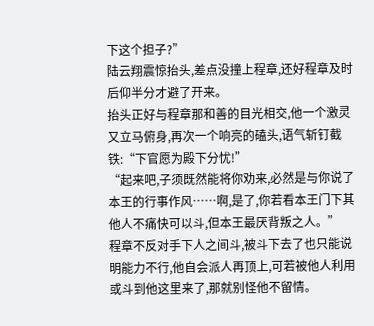下这个担子?”
陆云翔震惊抬头,差点没撞上程章,还好程章及时后仰半分才避了开来。
抬头正好与程章那和善的目光相交,他一个激灵又立马俯身,再次一个响亮的磕头,语气斩钉截铁:“下官愿为殿下分忧!”
“起来吧,子须既然能将你劝来,必然是与你说了本王的行事作风……啊,是了,你若看本王门下其他人不痛快可以斗,但本王最厌背叛之人。”
程章不反对手下人之间斗,被斗下去了也只能说明能力不行,他自会派人再顶上,可若被他人利用或斗到他这里来了,那就别怪他不留情。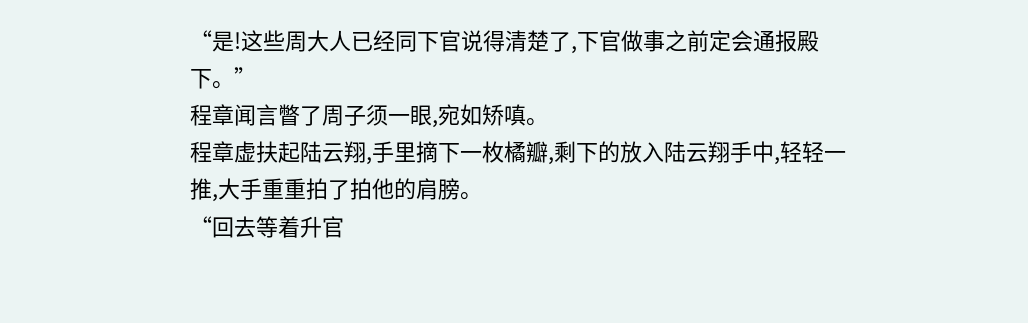“是!这些周大人已经同下官说得清楚了,下官做事之前定会通报殿下。”
程章闻言瞥了周子须一眼,宛如矫嗔。
程章虚扶起陆云翔,手里摘下一枚橘瓣,剩下的放入陆云翔手中,轻轻一推,大手重重拍了拍他的肩膀。
“回去等着升官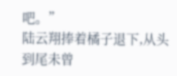吧。”
陆云翔捧着橘子退下,从头到尾未曾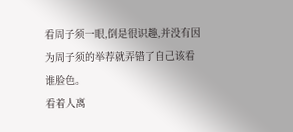看周子须一眼,倒是很识趣,并没有因为周子须的举荐就弄错了自己该看谁脸色。
看着人离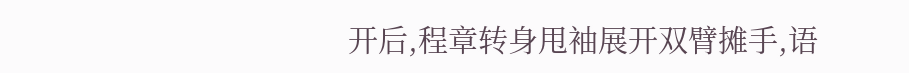开后,程章转身甩袖展开双臂摊手,语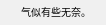气似有些无奈。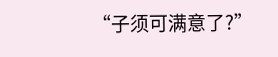“子须可满意了?”